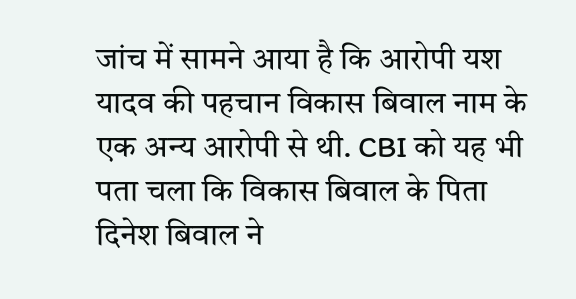जांच में सामने आया है कि आरोपी यश यादव की पहचान विकास बिवाल नाम के एक अन्य आरोपी से थी. CBI को यह भी पता चला कि विकास बिवाल के पिता दिनेश बिवाल ने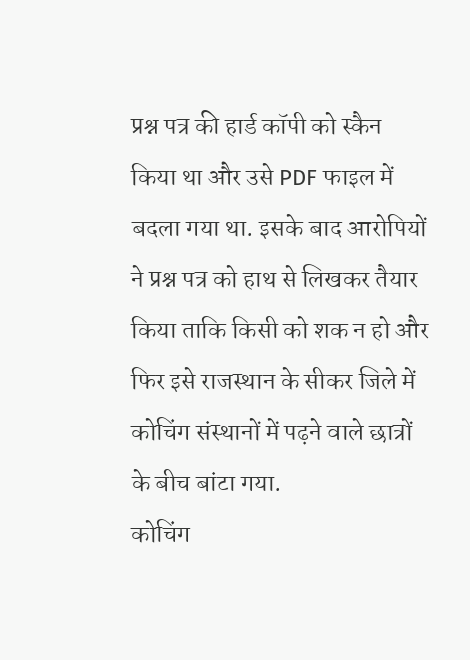प्रश्न पत्र की हार्ड कॉपी को स्कैन किया था और उसे PDF फाइल में बदला गया था. इसके बाद आरोपियों ने प्रश्न पत्र को हाथ से लिखकर तैयार किया ताकि किसी को शक न हो और फिर इसे राजस्थान के सीकर जिले में कोचिंग संस्थानों में पढ़ने वाले छात्रों के बीच बांटा गया.
कोचिंग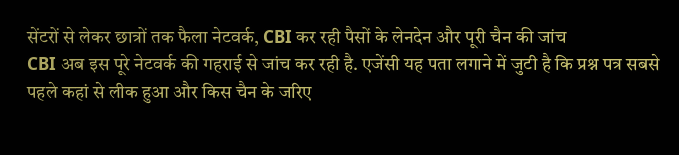सेंटरों से लेकर छात्रों तक फैला नेटवर्क, CBI कर रही पैसों के लेनदेन और पूरी चैन की जांच
CBI अब इस पूरे नेटवर्क की गहराई से जांच कर रही है. एजेंसी यह पता लगाने में जुटी है कि प्रश्न पत्र सबसे पहले कहां से लीक हुआ और किस चैन के जरिए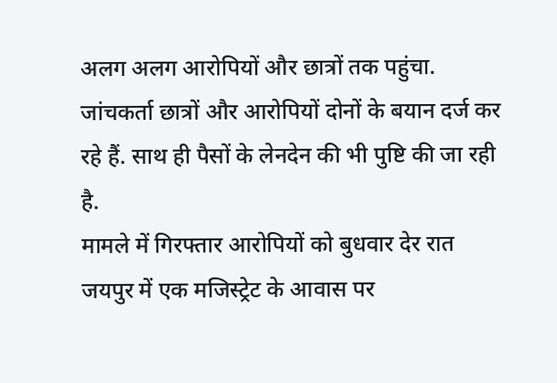अलग अलग आरोपियों और छात्रों तक पहुंचा. जांचकर्ता छात्रों और आरोपियों दोनों के बयान दर्ज कर रहे हैं. साथ ही पैसों के लेनदेन की भी पुष्टि की जा रही है.
मामले में गिरफ्तार आरोपियों को बुधवार देर रात जयपुर में एक मजिस्ट्रेट के आवास पर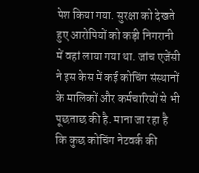पेश किया गया. सुरक्षा को देखते हुए आरोपियों को कड़ी निगरानी में वहां लाया गया था. जांच एजेंसी ने इस केस में कई कोचिंग संस्थानों के मालिकों और कर्मचारियों से भी पूछताछ की है. माना जा रहा है कि कुछ कोचिंग नेटवर्क की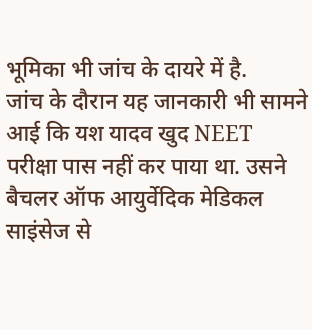भूमिका भी जांच के दायरे में है.
जांच के दौरान यह जानकारी भी सामने आई कि यश यादव खुद NEET परीक्षा पास नहीं कर पाया था. उसने बैचलर ऑफ आयुर्वेदिक मेडिकल साइंसेज से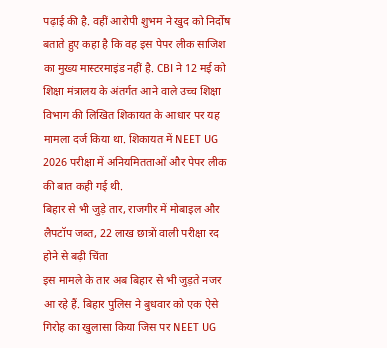पढ़ाई की है. वहीं आरोपी शुभम ने खुद को निर्दोष बताते हुए कहा है कि वह इस पेपर लीक साजिश का मुख्य मास्टरमाइंड नहीं है. CBI ने 12 मई को शिक्षा मंत्रालय के अंतर्गत आने वाले उच्च शिक्षा विभाग की लिखित शिकायत के आधार पर यह मामला दर्ज किया था. शिकायत में NEET UG 2026 परीक्षा में अनियमितताओं और पेपर लीक की बात कही गई थी.
बिहार से भी जुड़े तार, राजगीर में मोबाइल और लैपटॉप जब्त, 22 लाख छात्रों वाली परीक्षा रद होने से बढ़ी चिंता
इस मामले के तार अब बिहार से भी जुड़ते नजर आ रहे हैं. बिहार पुलिस ने बुधवार को एक ऐसे गिरोह का खुलासा किया जिस पर NEET UG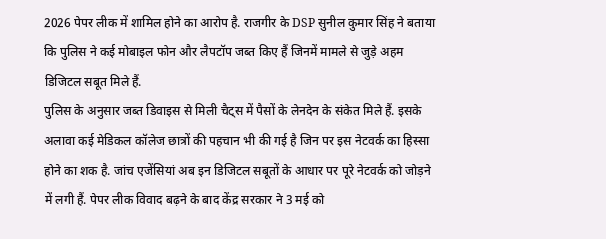2026 पेपर लीक में शामिल होने का आरोप है. राजगीर के DSP सुनील कुमार सिंह ने बताया कि पुलिस ने कई मोबाइल फोन और लैपटॉप जब्त किए हैं जिनमें मामले से जुड़े अहम डिजिटल सबूत मिले हैं.
पुलिस के अनुसार जब्त डिवाइस से मिली चैट्स में पैसों के लेनदेन के संकेत मिले हैं. इसके अलावा कई मेडिकल कॉलेज छात्रों की पहचान भी की गई है जिन पर इस नेटवर्क का हिस्सा होने का शक है. जांच एजेंसियां अब इन डिजिटल सबूतों के आधार पर पूरे नेटवर्क को जोड़ने में लगी हैं. पेपर लीक विवाद बढ़ने के बाद केंद्र सरकार ने 3 मई को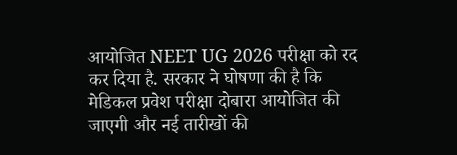आयोजित NEET UG 2026 परीक्षा को रद कर दिया है. सरकार ने घोषणा की है कि मेडिकल प्रवेश परीक्षा दोबारा आयोजित की जाएगी और नई तारीखों की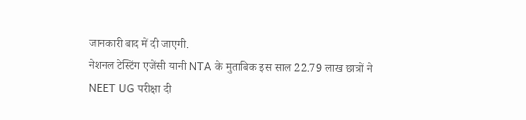जानकारी बाद में दी जाएगी.
नेशनल टेस्टिंग एजेंसी यानी NTA के मुताबिक इस साल 22.79 लाख छात्रों ने NEET UG परीक्षा दी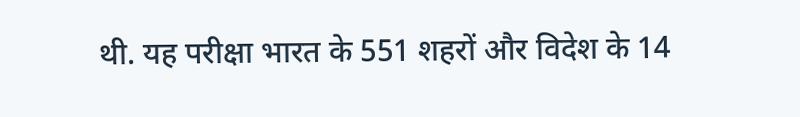थी. यह परीक्षा भारत के 551 शहरों और विदेश के 14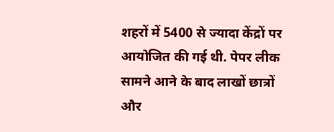शहरों में 5400 से ज्यादा केंद्रों पर आयोजित की गई थी. पेपर लीक सामने आने के बाद लाखों छात्रों और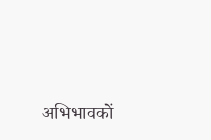अभिभावकों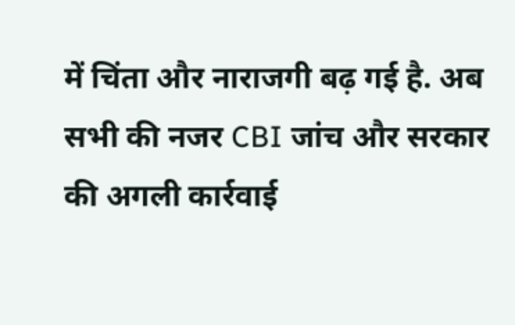में चिंता और नाराजगी बढ़ गई है. अब सभी की नजर CBI जांच और सरकार की अगली कार्रवाई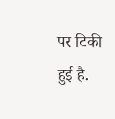पर टिकी हुई है.